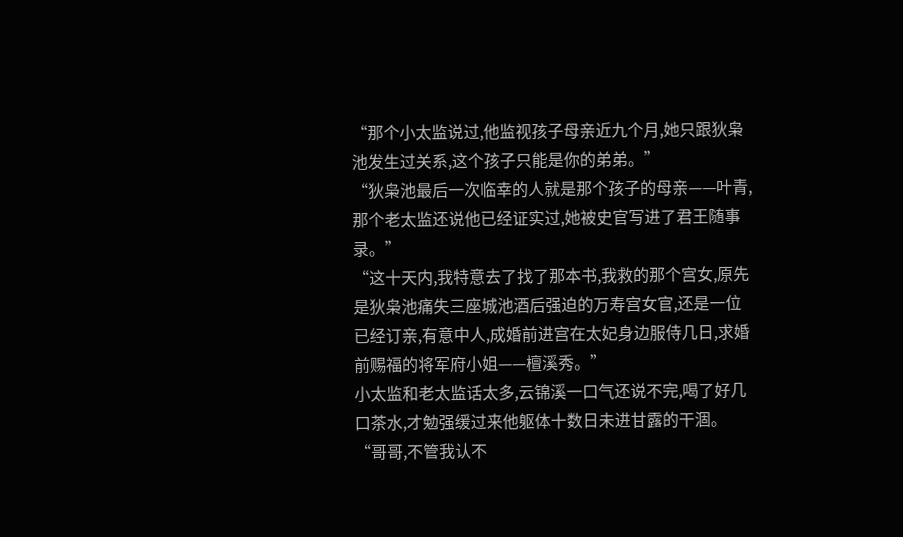“那个小太监说过,他监视孩子母亲近九个月,她只跟狄枭池发生过关系,这个孩子只能是你的弟弟。”
“狄枭池最后一次临幸的人就是那个孩子的母亲——叶青,那个老太监还说他已经证实过,她被史官写进了君王随事录。”
“这十天内,我特意去了找了那本书,我救的那个宫女,原先是狄枭池痛失三座城池酒后强迫的万寿宫女官,还是一位已经订亲,有意中人,成婚前进宫在太妃身边服侍几日,求婚前赐福的将军府小姐——檀溪秀。”
小太监和老太监话太多,云锦溪一口气还说不完,喝了好几口茶水,才勉强缓过来他躯体十数日未进甘露的干涸。
“哥哥,不管我认不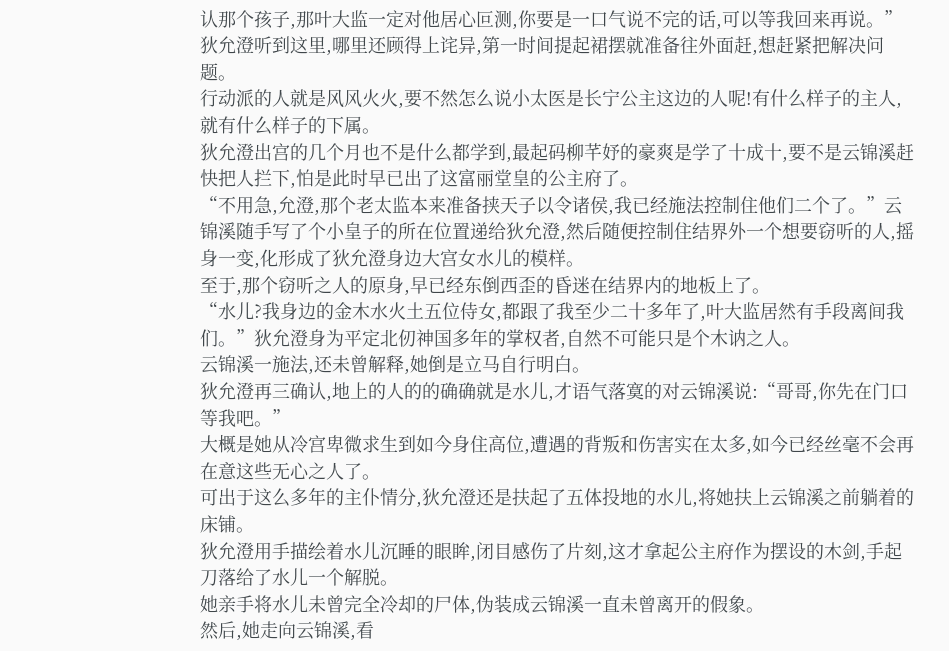认那个孩子,那叶大监一定对他居心叵测,你要是一口气说不完的话,可以等我回来再说。”狄允澄听到这里,哪里还顾得上诧异,第一时间提起裙摆就准备往外面赶,想赶紧把解决问题。
行动派的人就是风风火火,要不然怎么说小太医是长宁公主这边的人呢!有什么样子的主人,就有什么样子的下属。
狄允澄出宫的几个月也不是什么都学到,最起码柳芊妤的豪爽是学了十成十,要不是云锦溪赶快把人拦下,怕是此时早已出了这富丽堂皇的公主府了。
“不用急,允澄,那个老太监本来准备挟天子以令诸侯,我已经施法控制住他们二个了。”云锦溪随手写了个小皇子的所在位置递给狄允澄,然后随便控制住结界外一个想要窃听的人,摇身一变,化形成了狄允澄身边大宫女水儿的模样。
至于,那个窃听之人的原身,早已经东倒西歪的昏迷在结界内的地板上了。
“水儿?我身边的金木水火土五位侍女,都跟了我至少二十多年了,叶大监居然有手段离间我们。”狄允澄身为平定北仞神国多年的掌权者,自然不可能只是个木讷之人。
云锦溪一施法,还未曾解释,她倒是立马自行明白。
狄允澄再三确认,地上的人的的确确就是水儿,才语气落寞的对云锦溪说:“哥哥,你先在门口等我吧。”
大概是她从冷宫卑微求生到如今身住高位,遭遇的背叛和伤害实在太多,如今已经丝毫不会再在意这些无心之人了。
可出于这么多年的主仆情分,狄允澄还是扶起了五体投地的水儿,将她扶上云锦溪之前躺着的床铺。
狄允澄用手描绘着水儿沉睡的眼眸,闭目感伤了片刻,这才拿起公主府作为摆设的木剑,手起刀落给了水儿一个解脱。
她亲手将水儿未曾完全冷却的尸体,伪装成云锦溪一直未曾离开的假象。
然后,她走向云锦溪,看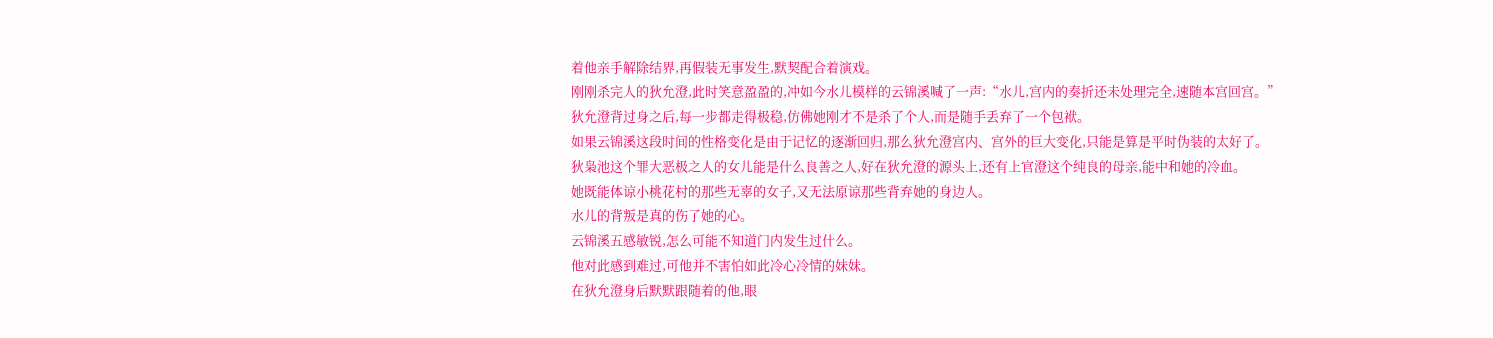着他亲手解除结界,再假装无事发生,默契配合着演戏。
刚刚杀完人的狄允澄,此时笑意盈盈的,冲如今水儿模样的云锦溪喊了一声:“水儿,宫内的奏折还未处理完全,速随本宫回宫。”
狄允澄背过身之后,每一步都走得极稳,仿佛她刚才不是杀了个人,而是随手丢弃了一个包袱。
如果云锦溪这段时间的性格变化是由于记忆的逐渐回归,那么狄允澄宫内、宫外的巨大变化,只能是算是平时伪装的太好了。
狄枭池这个罪大恶极之人的女儿能是什么良善之人,好在狄允澄的源头上,还有上官澄这个纯良的母亲,能中和她的冷血。
她既能体谅小桃花村的那些无辜的女子,又无法原谅那些背弃她的身边人。
水儿的背叛是真的伤了她的心。
云锦溪五感敏锐,怎么可能不知道门内发生过什么。
他对此感到难过,可他并不害怕如此冷心冷情的妹妹。
在狄允澄身后默默跟随着的他,眼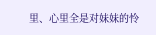里、心里全是对妹妹的怜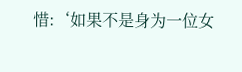惜:‘如果不是身为一位女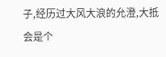子,经历过大风大浪的允澄,大抵会是个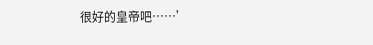很好的皇帝吧……’